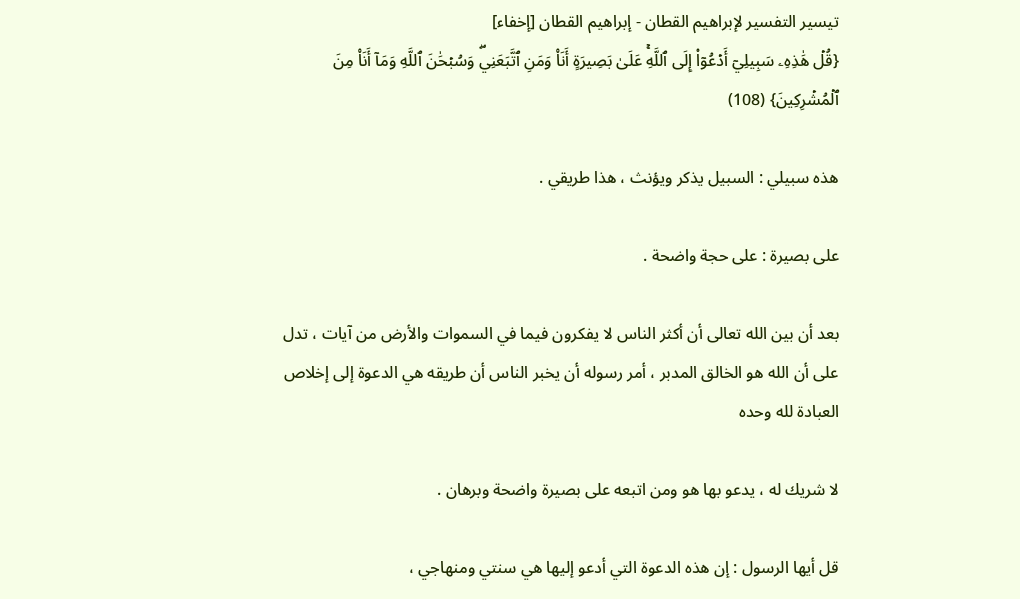تيسير التفسير لإبراهيم القطان - إبراهيم القطان [إخفاء]
{قُلۡ هَٰذِهِۦ سَبِيلِيٓ أَدۡعُوٓاْ إِلَى ٱللَّهِۚ عَلَىٰ بَصِيرَةٍ أَنَا۠ وَمَنِ ٱتَّبَعَنِيۖ وَسُبۡحَٰنَ ٱللَّهِ وَمَآ أَنَا۠ مِنَ ٱلۡمُشۡرِكِينَ} (108)

هذه سبيلي : السبيل يذكر ويؤنث ، هذا طريقي .

على بصيرة : على حجة واضحة .

بعد أن بين الله تعالى أن أكثر الناس لا يفكرون فيما في السموات والأرض من آيات ، تدل على أن الله هو الخالق المدبر ، أمر رسوله أن يخبر الناس أن طريقه هي الدعوة إلى إخلاص العبادة لله وحده

لا شريك له ، يدعو بها هو ومن اتبعه على بصيرة واضحة وبرهان .

قل أيها الرسول : إن هذه الدعوة التي أدعو إليها هي سنتي ومنهاجي ،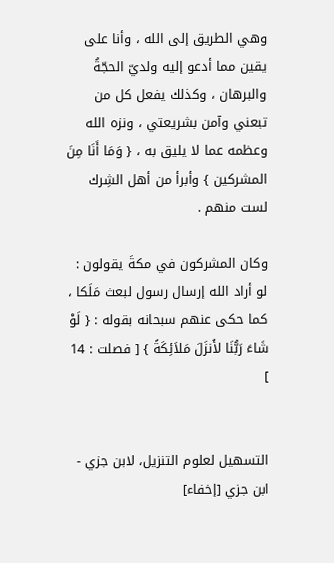وهي الطريق إلى الله ، وأنا على يقين مما أدعو إليه ولديّ الحجّةُ والبرهان ، وكذلك يفعل كل من تبعني وآمن بشريعتي ، ونزه الله وعظمه عما لا يليق به ، { وَمَا أَنَا مِنَ المشركين } وأبرأ من أهل الشِرك لست منهم .

وكان المشركون في مكةَ يقولون : لو أراد الله إرسال رسول لبعث مَلَكا ، كما حكى عنهم سبحانه بقوله : { لَوْ شَاءَ رَبُّنَا لأَنزَلَ مَلاَئِكَةً } [ فصلت : 14 ]


التسهيل لعلوم التنزيل، لابن جزي - ابن جزي [إخفاء]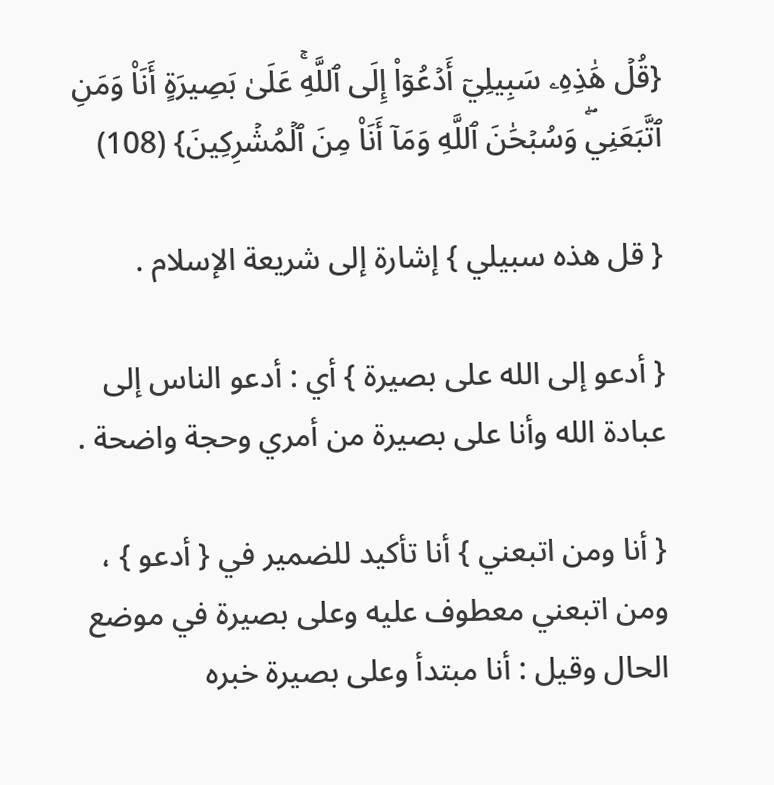{قُلۡ هَٰذِهِۦ سَبِيلِيٓ أَدۡعُوٓاْ إِلَى ٱللَّهِۚ عَلَىٰ بَصِيرَةٍ أَنَا۠ وَمَنِ ٱتَّبَعَنِيۖ وَسُبۡحَٰنَ ٱللَّهِ وَمَآ أَنَا۠ مِنَ ٱلۡمُشۡرِكِينَ} (108)

{ قل هذه سبيلي } إشارة إلى شريعة الإسلام .

{ أدعو إلى الله على بصيرة } أي : أدعو الناس إلى عبادة الله وأنا على بصيرة من أمري وحجة واضحة .

{ أنا ومن اتبعني } أنا تأكيد للضمير في { أدعو } ، ومن اتبعني معطوف عليه وعلى بصيرة في موضع الحال وقيل : أنا مبتدأ وعلى بصيرة خبره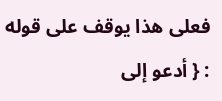فعلى هذا يوقف على قوله : { أدعو إلى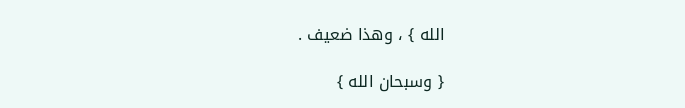الله } ، وهذا ضعيف .

{ وسبحان الله }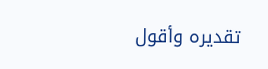تقديره وأقول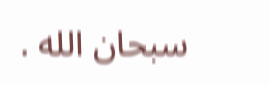سبحان الله .